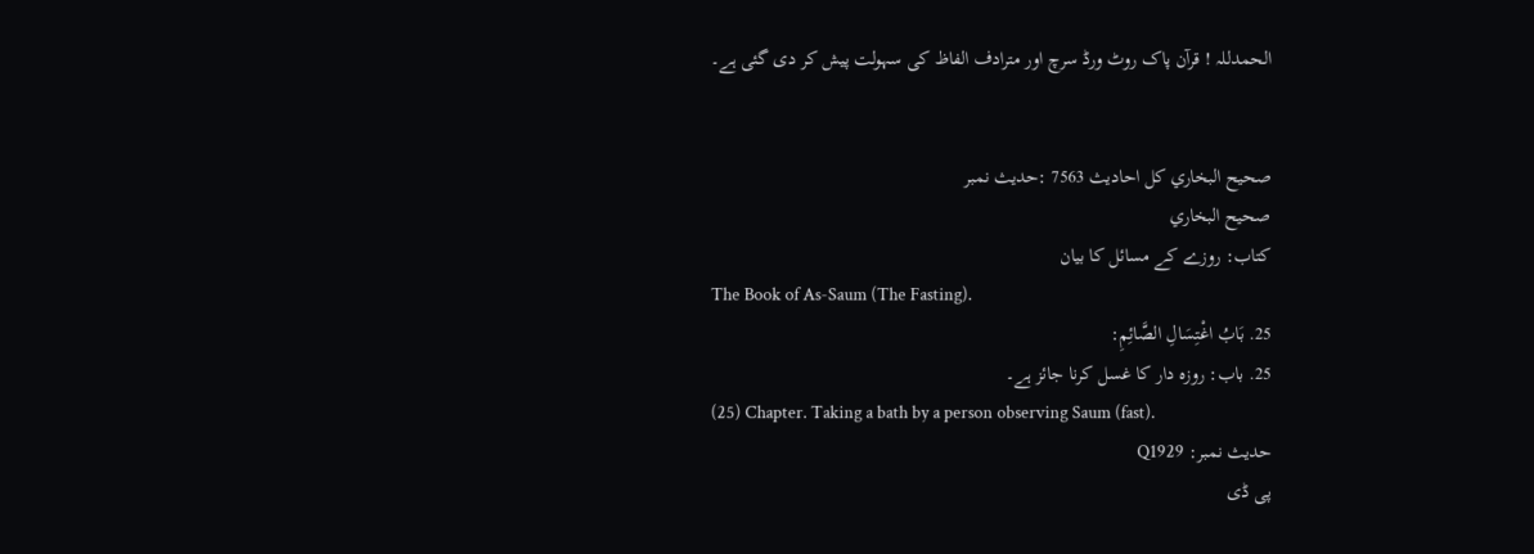الحمدللہ ! قرآن پاک روٹ ورڈ سرچ اور مترادف الفاظ کی سہولت پیش کر دی گئی ہے۔


صحيح البخاري کل احادیث 7563 :حدیث نمبر
صحيح البخاري
کتاب: روزے کے مسائل کا بیان
The Book of As-Saum (The Fasting).
25. بَابُ اغْتِسَالِ الصَّائِمِ:
25. باب: روزہ دار کا غسل کرنا جائز ہے۔
(25) Chapter. Taking a bath by a person observing Saum (fast).
حدیث نمبر: Q1929
پی ڈی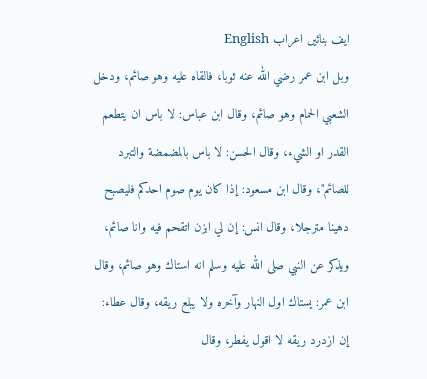ایف بنائیں اعراب English
وبل ابن عمر رضي الله عنه ثوبا، فالقاه عليه وهو صائم، ودخل الشعبي الحمام وهو صائم، وقال ابن عباس: لا باس ان يتطعم القدر او الشيء، وقال الحسن: لا باس بالمضمضة والتبرد للصائم"، وقال ابن مسعود: إذا كان يوم صوم احدكم فليصبح دهينا مترجلا، وقال انس: إن لي ابزن اتقحم فيه وانا صائم، ويذكر عن النبي صلى الله عليه وسلم انه استاك وهو صائم، وقال ابن عمر: يستاك اول النهار وآخره ولا يبلع ريقه، وقال عطاء: إن ازدرد ريقه لا اقول يفطر، وقال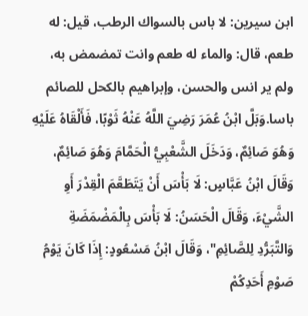ابن سيرين: لا باس بالسواك الرطب، قيل: له طعم، قال: والماء له طعم وانت تمضمض به، ولم ير انس والحسن، وإبراهيم بالكحل للصائم باسا.وَبَلَّ ابْنُ عُمَرَ رَضِيَ اللَّهُ عَنْهُ ثَوْبًا، فَأَلْقَاهُ عَلَيْهِ وَهُوَ صَائِمٌ، وَدَخَلَ الشَّعْبِيُّ الْحَمَّامَ وَهُوَ صَائِمٌ، وَقَالَ ابْنُ عَبَّاسٍ: لَا بَأْسَ أَنْ يَتَطَعَّمَ الْقِدْرَ أَوِ الشَّيْءَ، وَقَالَ الْحَسَنُ: لَا بَأْسَ بِالْمَضْمَضَةِ وَالتَّبَرُّدِ لِلصَّائِمِ"، وَقَالَ ابْنُ مَسْعُودٍ: إِذَا كَانَ يَوْمُ صَوْمِ أَحَدِكُمْ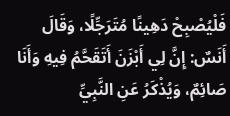فَلْيُصْبِحْ دَهِينًا مُتَرَجِّلًا، وَقَالَ أَنَسٌ: إِنَّ لِي أَبْزَنَ أَتَقَحَّمُ فِيهِ وَأَنَا صَائِمٌ، وَيُذْكَرُ عَنِ النَّبِيِّ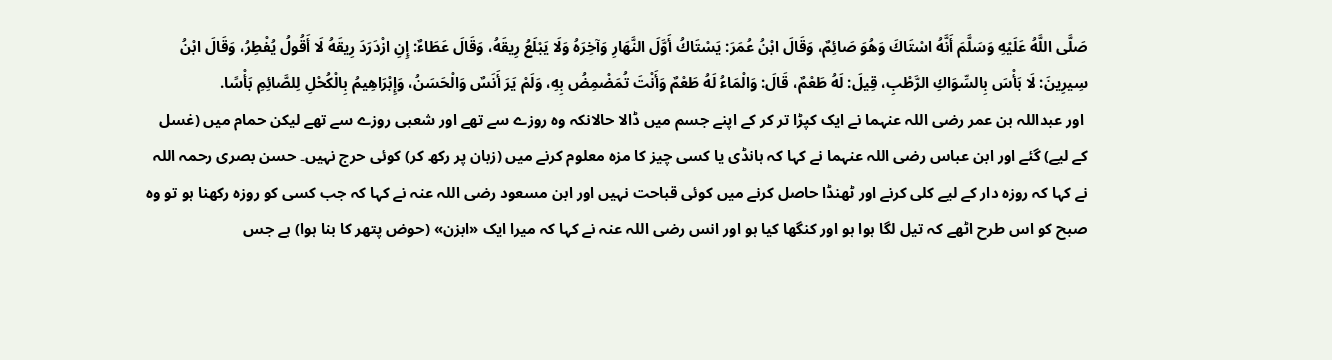صَلَّى اللَّهُ عَلَيْهِ وَسَلَّمَ أَنَّهُ اسْتَاكَ وَهُوَ صَائِمٌ، وَقَالَ ابْنُ عُمَرَ: يَسْتَاكُ أَوَّلَ النَّهَارِ وَآخِرَهُ وَلَا يَبْلَعُ رِيقَهُ، وَقَالَ عَطَاءٌ: إِنِ ازْدَرَدَ رِيقَهُ لَا أَقُولُ يُفْطِرُ، وَقَالَ ابْنُ سِيرِينَ: لَا بَأْسَ بِالسِّوَاكِ الرَّطْبِ، قِيلَ: لَهُ طَعْمٌ، قَالَ: وَالْمَاءُ لَهُ طَعْمٌ وَأَنْتَ تُمَضْمِضُ بِهِ، وَلَمْ يَرَ أَنَسٌ وَالْحَسَنُ، وَإِبْرَاهِيمُ بِالْكُحْلِ لِلصَّائِمِ بَأْسًا.
 اور عبداللہ بن عمر رضی اللہ عنہما نے ایک کپڑا تر کر کے اپنے جسم میں ڈالا حالانکہ وہ روزے سے تھے اور شعبی روزے سے تھے لیکن حمام میں (غسل کے لیے) گئے اور ابن عباس رضی اللہ عنہما نے کہا کہ ہانڈی یا کسی چیز کا مزہ معلوم کرنے میں (زبان پر رکھ کر) کوئی حرج نہیں۔ حسن بصری رحمہ اللہ نے کہا کہ روزہ دار کے لیے کلی کرنے اور ٹھنڈا حاصل کرنے میں کوئی قباحت نہیں اور ابن مسعود رضی اللہ عنہ نے کہا کہ جب کسی کو روزہ رکھنا ہو تو وہ صبح کو اس طرح اٹھے کہ تیل لگا ہوا ہو اور کنگھا کیا ہو اور انس رضی اللہ عنہ نے کہا کہ میرا ایک «ابزن» (حوض پتھر کا بنا ہوا) ہے جس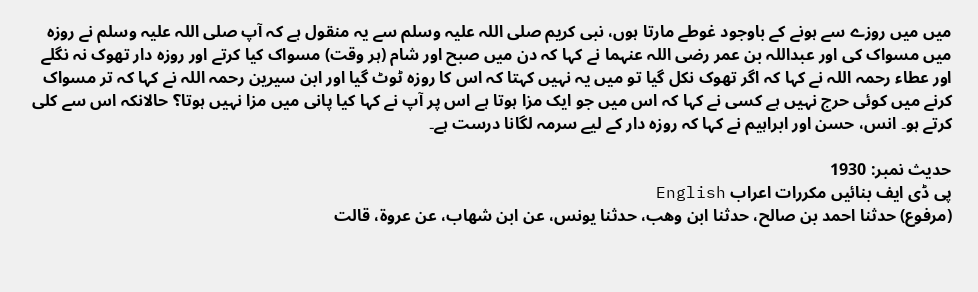میں میں روزے سے ہونے کے باوجود غوطے مارتا ہوں، نبی کریم صلی اللہ علیہ وسلم سے یہ منقول ہے کہ آپ صلی اللہ علیہ وسلم نے روزہ میں مسواک کی اور عبداللہ بن عمر رضی اللہ عنہما نے کہا کہ دن میں صبح اور شام (ہر وقت) مسواک کیا کرتے اور روزہ دار تھوک نہ نگلے اور عطاء رحمہ اللہ نے کہا کہ اگر تھوک نکل گیا تو میں یہ نہیں کہتا کہ اس کا روزہ ٹوٹ گیا اور ابن سیرین رحمہ اللہ نے کہا کہ تر مسواک کرنے میں کوئی حرج نہیں ہے کسی نے کہا کہ اس میں جو ایک مزا ہوتا ہے اس پر آپ نے کہا کیا پانی میں مزا نہیں ہوتا؟ حالانکہ اس سے کلی کرتے ہو۔ انس، حسن اور ابراہیم نے کہا کہ روزہ دار کے لیے سرمہ لگانا درست ہے۔

حدیث نمبر: 1930
پی ڈی ایف بنائیں مکررات اعراب English
(مرفوع) حدثنا احمد بن صالح، حدثنا ابن وهب، حدثنا يونس، عن ابن شهاب، عن عروة، قالت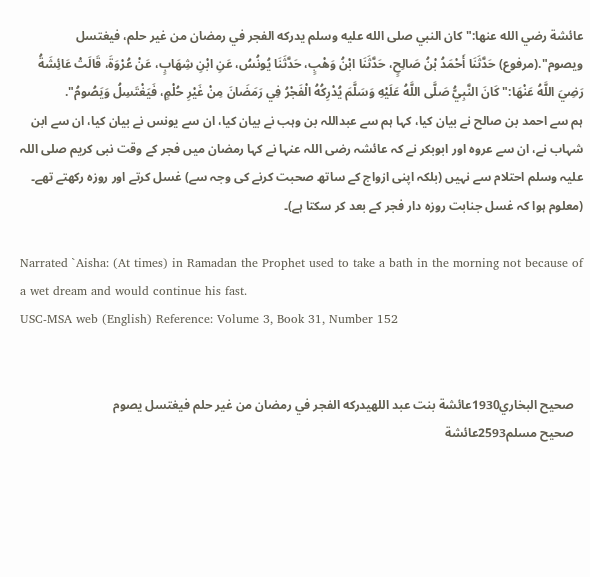عائشة رضي الله عنها:" كان النبي صلى الله عليه وسلم يدركه الفجر في رمضان من غير حلم، فيغتسل ويصوم".(مرفوع) حَدَّثَنَا أَحْمَدُ بْنُ صَالِحٍ، حَدَّثَنَا ابْنُ وَهْبٍ، حَدَّثَنَا يُونُسُ، عَنِ ابْنِ شِهَابٍ، عَنْ عُرْوَةَ، قَالَتْ عَائِشَةُ رَضِيَ اللَّهُ عَنْهَا:" كَانَ النَّبِيُّ صَلَّى اللَّهُ عَلَيْهِ وَسَلَّمَ يُدْرِكُهُ الْفَجْرُ فِي رَمَضَانَ مِنْ غَيْرِ حُلْمٍ، فَيَغْتَسِلُ وَيَصُومُ".
ہم سے احمد بن صالح نے بیان کیا، کہا ہم سے عبداللہ بن وہب نے بیان کیا، ان سے یونس نے بیان کیا، ان سے ابن شہاب نے، ان سے عروہ اور ابوبکر نے کہ عائشہ رضی اللہ عنہا نے کہا رمضان میں فجر کے وقت نبی کریم صلی اللہ علیہ وسلم احتلام سے نہیں (بلکہ اپنی ازواج کے ساتھ صحبت کرنے کی وجہ سے) غسل کرتے اور روزہ رکھتے تھے۔ (معلوم ہوا کہ غسل جنابت روزہ دار فجر کے بعد کر سکتا ہے)۔

Narrated `Aisha: (At times) in Ramadan the Prophet used to take a bath in the morning not because of a wet dream and would continue his fast.
USC-MSA web (English) Reference: Volume 3, Book 31, Number 152


   صحيح البخاري1930عائشة بنت عبد اللهيدركه الفجر في رمضان من غير حلم فيغتسل يصوم
   صحيح مسلم2593عائشة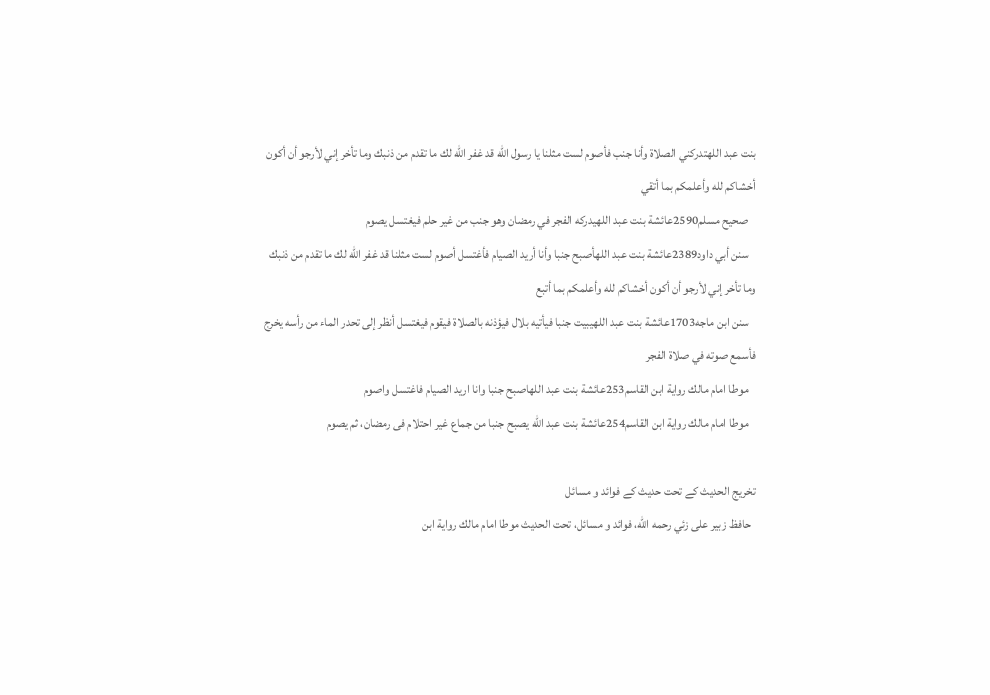بنت عبد اللهتدركني الصلاة وأنا جنب فأصوم لست مثلنا يا رسول الله قد غفر الله لك ما تقدم من ذنبك وما تأخر إني لأرجو أن أكون أخشاكم لله وأعلمكم بما أتقي
   صحيح مسلم2590عائشة بنت عبد اللهيدركه الفجر في رمضان وهو جنب من غير حلم فيغتسل يصوم
   سنن أبي داود2389عائشة بنت عبد اللهأصبح جنبا وأنا أريد الصيام فأغتسل أصوم لست مثلنا قد غفر الله لك ما تقدم من ذنبك وما تأخر إني لأرجو أن أكون أخشاكم لله وأعلمكم بما أتبع
   سنن ابن ماجه1703عائشة بنت عبد اللهيبيت جنبا فيأتيه بلال فيؤذنه بالصلاة فيقوم فيغتسل أنظر إلى تحدر الماء من رأسه يخرج فأسمع صوته في صلاة الفجر
   موطا امام مالك رواية ابن القاسم253عائشة بنت عبد اللهاصبح جنبا وانا اريد الصيام فاغتسل واصوم
   موطا امام مالك رواية ابن القاسم254عائشة بنت عبد الله يصبح جنبا من جماع غير احتلام فى رمضان، ثم يصوم

تخریج الحدیث کے تحت حدیث کے فوائد و مسائل
  حافظ زبير على زئي رحمه الله، فوائد و مسائل، تحت الحديث موطا امام مالك رواية ابن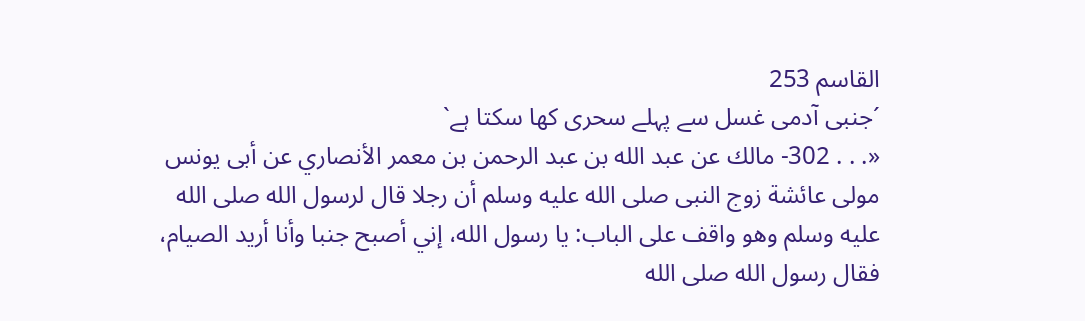القاسم 253
´جنبی آدمی غسل سے پہلے سحری کھا سکتا ہے`
«. . . 302- مالك عن عبد الله بن عبد الرحمن بن معمر الأنصاري عن أبى يونس مولى عائشة زوج النبى صلى الله عليه وسلم أن رجلا قال لرسول الله صلى الله عليه وسلم وهو واقف على الباب: يا رسول الله، إني أصبح جنبا وأنا أريد الصيام، فقال رسول الله صلى الله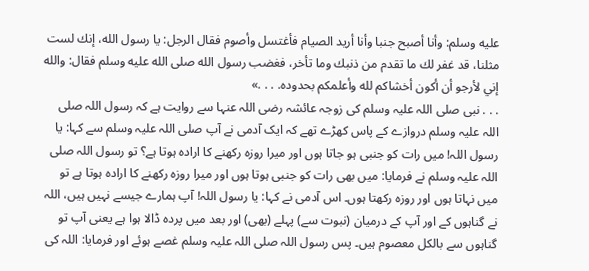عليه وسلم: وأنا أصبح جنبا وأنا أريد الصيام فأغتسل وأصوم فقال الرجل: يا رسول الله، إنك لست مثلنا، قد غفر لك ما تقدم من ذنبك وما تأخر، فغضب رسول الله صلى الله عليه وسلم فقال: والله إني لأرجو أن أكون أخشاكم لله وأعلمكم بحدوده. . . .»
. . . نبی صلی اللہ علیہ وسلم کی زوجہ عائشہ رضی اللہ عنہا سے روایت ہے کہ رسول اللہ صلی اللہ علیہ وسلم دروازے کے پاس کھڑے تھے کہ ایک آدمی نے آپ صلی اللہ علیہ وسلم سے کہا: یا رسول اللہ! میں رات کو جنبی ہو جاتا ہوں اور میرا روزہ رکھنے کا ارادہ ہوتا ہے؟ تو رسول اللہ صلی اللہ علیہ وسلم نے فرمایا: میں بھی رات کو جنبی ہوتا ہوں اور میرا روزہ رکھنے کا ارادہ ہوتا ہے تو میں نہاتا ہوں اور روزہ رکھتا ہوں۔ اس آدمی نے کہا: یا رسول اللہ! آپ ہمارے جیسے نہیں ہیں، اللہ نے گناہوں کے اور آپ کے درمیان (نبوت سے) پہلے (بھی) اور بعد میں پردہ ڈالا ہوا ہے یعنی آپ تو گناہوں سے بالکل معصوم ہیں۔ پس رسول اللہ صلی اللہ علیہ وسلم غصے ہوئے اور فرمایا: اللہ کی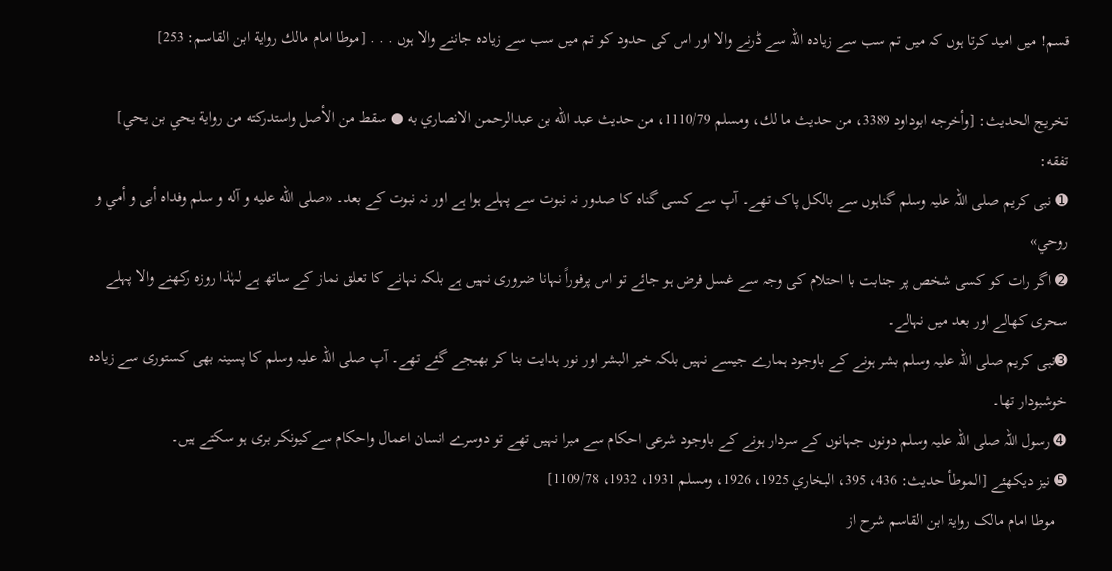قسم! میں امید کرتا ہوں کہ میں تم سب سے زیادہ اللہ سے ڈرنے والا اور اس کی حدود کو تم میں سب سے زیادہ جاننے والا ہوں . . . [موطا امام مالك رواية ابن القاسم: 253]

تخریج الحدیث: [وأخرجه ابوداود 3389، من حديث ما لك، ومسلم 1110/79، من حديث عبد الله بن عبدالرحمن الانصاري به ● سقط من الأصل واستدركته من رواية يحي بن يحي]
تفقه:
➊ نبی کریم صلی اللہ علیہ وسلم گناہوں سے بالکل پاک تھے۔ آپ سے کسی گناہ کا صدور نہ نبوت سے پہلے ہوا ہے اور نہ نبوت کے بعد۔ «صلى الله عليه و آله و سلم وفداه أبى و أمي و روحي»
➋ اگر رات کو کسی شخص پر جنابت با احتلام کی وجہ سے غسل فرض ہو جائے تو اس پرفوراً نہانا ضروری نہیں ہے بلکہ نہانے کا تعلق نماز کے ساتھ ہے لہٰذا روزہ رکھنے والا پہلے سحری کھالے اور بعد میں نہالے۔
➌نبی کریم صلی اللہ علیہ وسلم بشر ہونے کے باوجود ہمارے جیسے نہیں بلکہ خیر البشر اور نور ہدایت بنا کر بھیجے گئے تھے۔ آپ صلی اللہ علیہ وسلم کا پسینہ بھی کستوری سے زیادہ خوشبودار تھا۔
➍ رسول اللہ صلی اللہ علیہ وسلم دونوں جہانوں کے سردار ہونے کے باوجود شرعی احکام سے مبرا نہیں تھے تو دوسرے انسان اعمال واحکام سےکیونکر بری ہو سکتے ہیں۔
➎ نیز دیکھئے [الموطأ حديث: 436، 395، البخاري 1925، 1926، ومسلم 1931، 1932، 1109/78]
   موطا امام مالک روایۃ ابن القاسم شرح از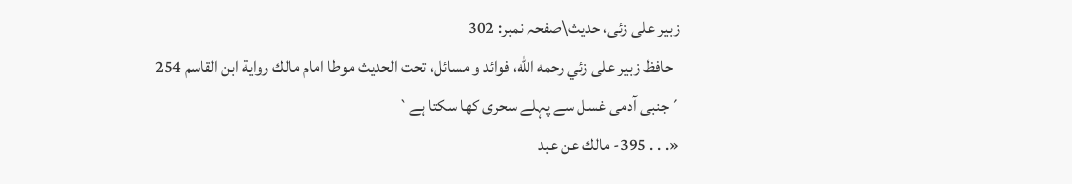زبیر علی زئی، حدیث\صفحہ نمبر: 302
  حافظ زبير على زئي رحمه الله، فوائد و مسائل، تحت الحديث موطا امام مالك رواية ابن القاسم 254
´جنبی آدمی غسل سے پہلے سحری کھا سکتا ہے`
«. . . 395- مالك عن عبد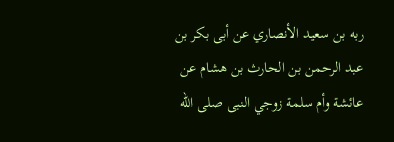ربه بن سعيد الأنصاري عن أبى بكر بن عبد الرحمن بن الحارث بن هشام عن عائشة وأم سلمة زوجي النبى صلى الله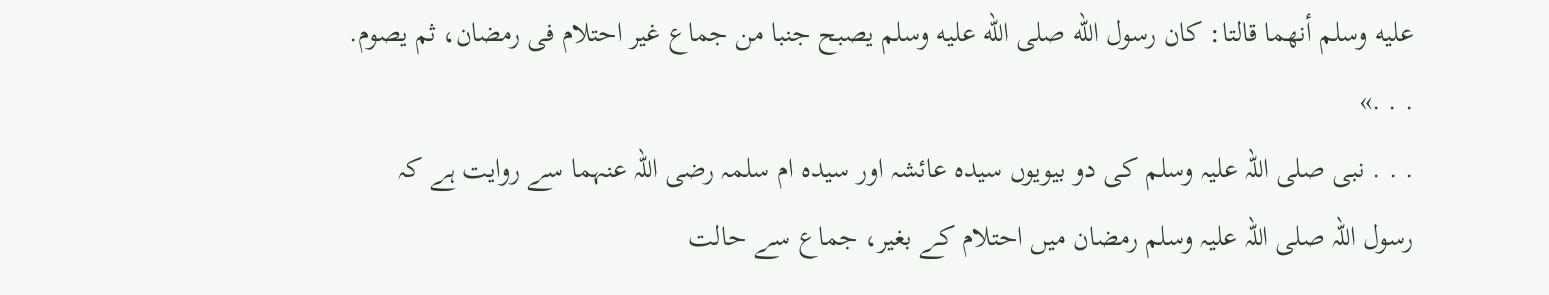عليه وسلم أنهما قالتا: كان رسول الله صلى الله عليه وسلم يصبح جنبا من جماع غير احتلام فى رمضان، ثم يصوم. . . .»
. . . نبی صلی اللہ علیہ وسلم کی دو بیویوں سیدہ عائشہ اور سیدہ ام سلمہ رضی اللہ عنہما سے روایت ہے کہ رسول اللہ صلی اللہ علیہ وسلم رمضان میں احتلام کے بغیر، جماع سے حالت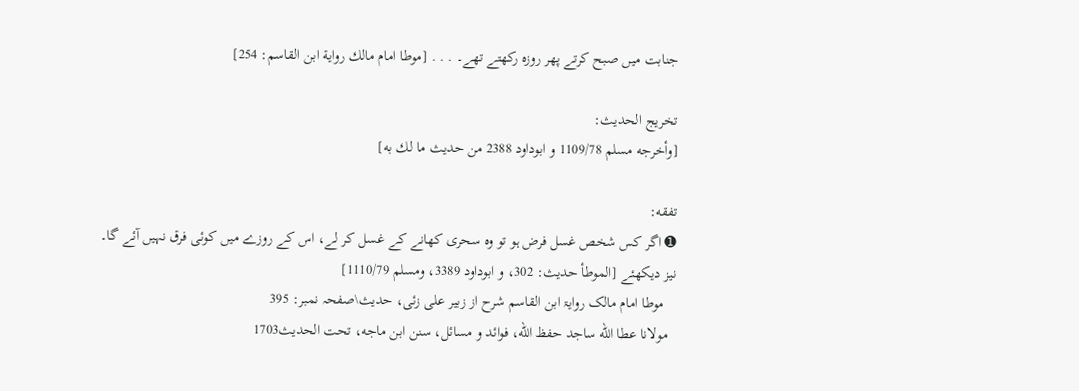جنابت میں صبح کرتے پھر روزہ رکھتے تھے۔ . . . [موطا امام مالك رواية ابن القاسم: 254]

تخریج الحدیث:
[وأخرجه مسلم 1109/78 و ابوداود 2388 من حديث ما لك به]

تفقه:
➊ اگر کس شخص غسل فرض ہو تو وہ سحری کھانے کے غسل کر لے، اس کے روزے میں کوئی فرق نہیں آئے گا۔
نیز دیکھئے [الموطأ حديث: 302، و ابوداود 3389، ومسلم 1110/79]
   موطا امام مالک روایۃ ابن القاسم شرح از زبیر علی زئی، حدیث\صفحہ نمبر: 395
  مولانا عطا الله ساجد حفظ الله، فوائد و مسائل، سنن ابن ماجه، تحت الحديث1703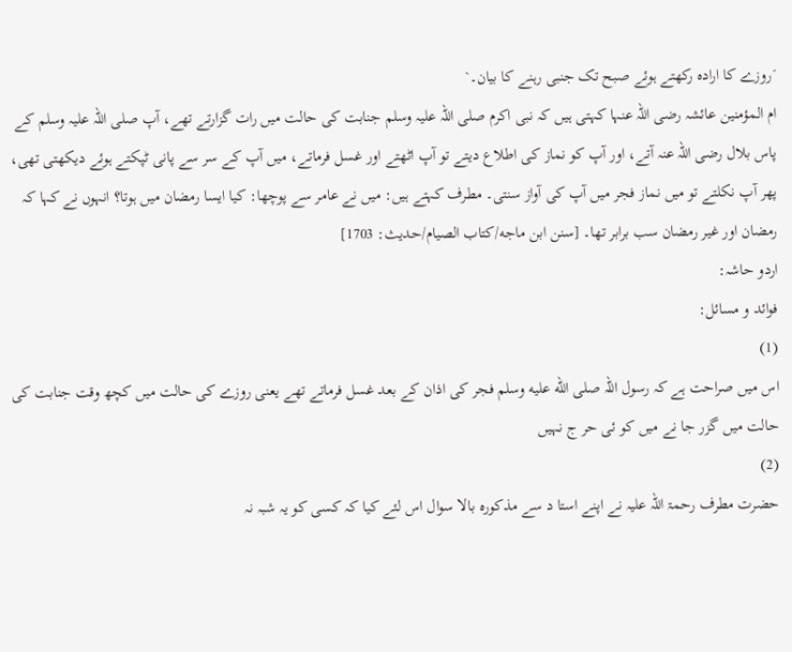´روزے کا ارادہ رکھتے ہوئے صبح تک جنبی رہنے کا بیان۔`
ام المؤمنین عائشہ رضی اللہ عنہا کہتی ہیں کہ نبی اکرم صلی اللہ علیہ وسلم جنابت کی حالت میں رات گزارتے تھے، آپ صلی اللہ علیہ وسلم کے پاس بلال رضی اللہ عنہ آتے، اور آپ کو نماز کی اطلاع دیتے تو آپ اٹھتے اور غسل فرماتے، میں آپ کے سر سے پانی ٹپکتے ہوئے دیکھتی تھی، پھر آپ نکلتے تو میں نماز فجر میں آپ کی آواز سنتی۔ مطرف کہتے ہیں: میں نے عامر سے پوچھا: کیا ایسا رمضان میں ہوتا؟ انہوں نے کہا کہ رمضان اور غیر رمضان سب برابر تھا۔ [سنن ابن ماجه/كتاب الصيام/حدیث: 1703]
اردو حاشہ:
فوائد و مسائل:
(1)
اس میں صراحت ہے کہ رسول اللہ صلى الله عليه وسلم فجر کی اذان کے بعد غسل فرماتے تھے یعنی روزے کی حالت میں کچھ وقت جنابت کی حالت میں گزر جا نے میں کو ئی حر ج نہیں
(2)
حضرت مطرف رحمۃ اللہ علیہ نے اپنے استا د سے مذکورہ بالا سوال اس لئے کیا کہ کسی کو یہ شبہ نہ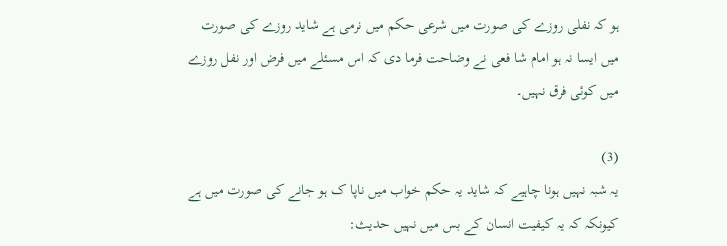ہو کہ نفلی روزے کی صورت میں شرعی حکم میں نرمی ہے شاید روزے کی صورت میں ایسا نہ ہو امام شا فعی نے وضاحت فرما دی کہ اس مسئلے میں فرض اور نفل روزے میں کوئی فرق نہیں۔

(3)
یہ شبہ نہیں ہونا چاہیے کہ شاید یہ حکم خواب میں ناپا ک ہو جانے کی صورت میں ہے کیونکہ کہ یہ کیفیت انسان کے بس میں نہیں حدیث: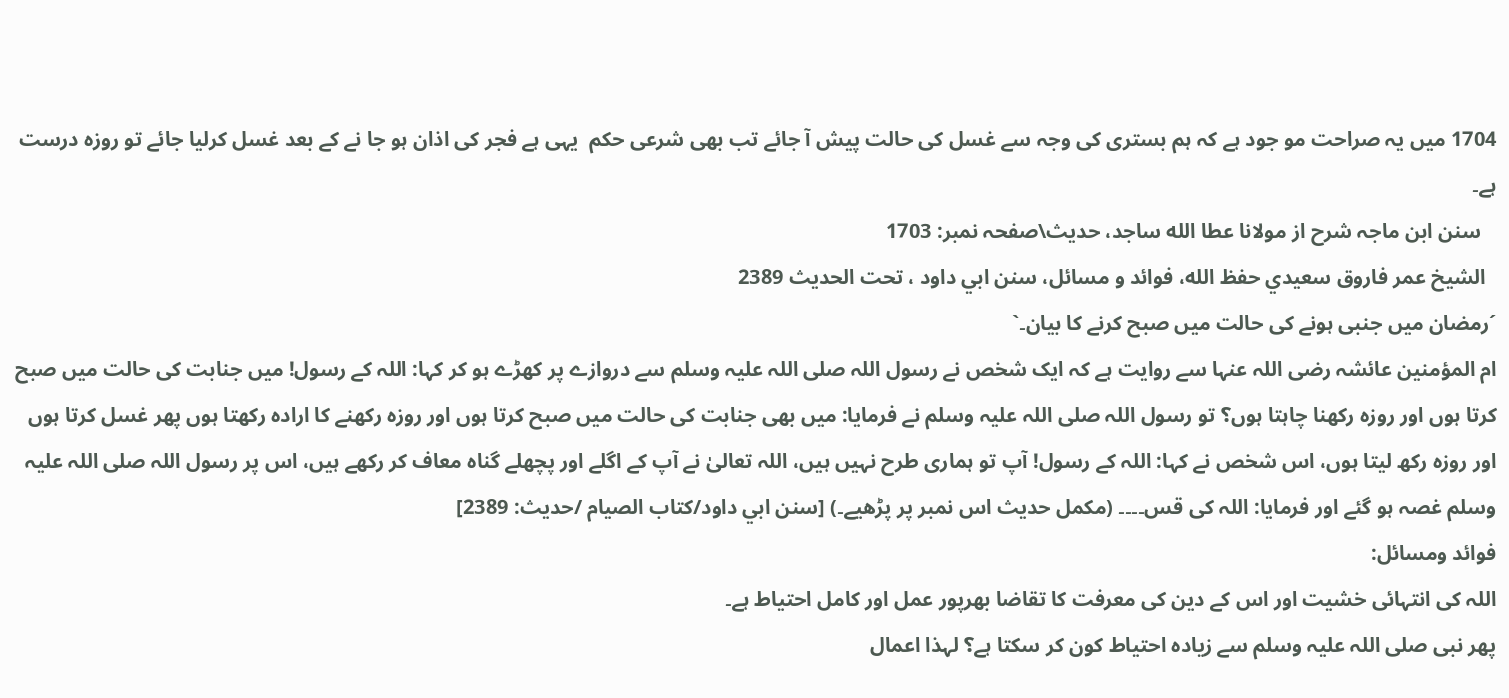1704 میں یہ صراحت مو جود ہے کہ ہم بستری کی وجہ سے غسل کی حالت پیش آ جائے تب بھی شرعی حکم  یہی ہے فجر کی اذان ہو جا نے کے بعد غسل کرلیا جائے تو روزہ درست ہے۔
   سنن ابن ماجہ شرح از مولانا عطا الله ساجد، حدیث\صفحہ نمبر: 1703
  الشيخ عمر فاروق سعيدي حفظ الله، فوائد و مسائل، سنن ابي داود ، تحت الحديث 2389
´رمضان میں جنبی ہونے کی حالت میں صبح کرنے کا بیان۔`
ام المؤمنین عائشہ رضی اللہ عنہا سے روایت ہے کہ ایک شخص نے رسول اللہ صلی اللہ علیہ وسلم سے دروازے پر کھڑے ہو کر کہا: اللہ کے رسول! میں جنابت کی حالت میں صبح کرتا ہوں اور روزہ رکھنا چاہتا ہوں؟ تو رسول اللہ صلی اللہ علیہ وسلم نے فرمایا: میں بھی جنابت کی حالت میں صبح کرتا ہوں اور روزہ رکھنے کا ارادہ رکھتا ہوں پھر غسل کرتا ہوں اور روزہ رکھ لیتا ہوں، اس شخص نے کہا: اللہ کے رسول! آپ تو ہماری طرح نہیں ہیں، اللہ تعالیٰ نے آپ کے اگلے اور پچھلے گناہ معاف کر رکھے ہیں، اس پر رسول اللہ صلی اللہ علیہ وسلم غصہ ہو گئے اور فرمایا: اللہ کی قس۔۔۔۔ (مکمل حدیث اس نمبر پر پڑھیے۔) [سنن ابي داود/كتاب الصيام /حدیث: 2389]
فوائد ومسائل:
اللہ کی انتہائی خشیت اور اس کے دین کی معرفت کا تقاضا بھرپور عمل اور کامل احتیاط ہے۔
پھر نبی صلی اللہ علیہ وسلم سے زیادہ احتیاط کون کر سکتا ہے؟ لہذا اعمال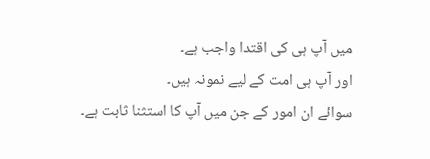میں آپ ہی کی اقتدا واجب ہے۔
اور آپ ہی امت کے لیے نمونہ ہیں۔
سوائے ان امور کے جن میں آپ کا استثنا ثابت ہے۔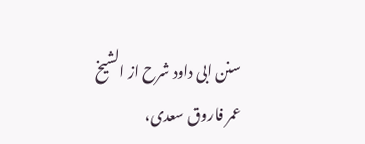سنن ابی داود شرح از الشیخ عمر فاروق سعدی،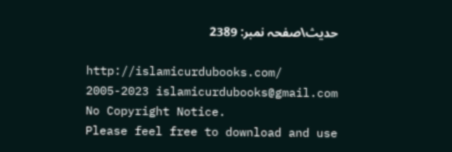حدیث\صفحہ نمبر: 2389

http://islamicurdubooks.com/ 2005-2023 islamicurdubooks@gmail.com No Copyright Notice.
Please feel free to download and use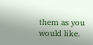them as you would like.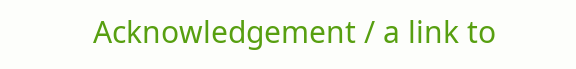Acknowledgement / a link to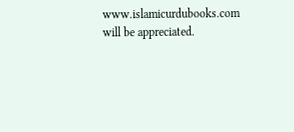www.islamicurdubooks.com will be appreciated.